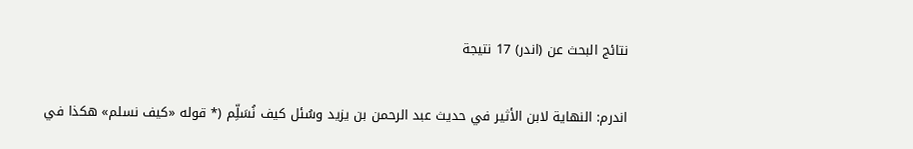نتائج البحث عن (اندر) 17 نتيجة

اندرم: النهاية لابن الأثير في حديث عبد الرحمن بن يزيد وسُئل كيف نُسَلِّم (* قوله «كيف نسلم» هكذا في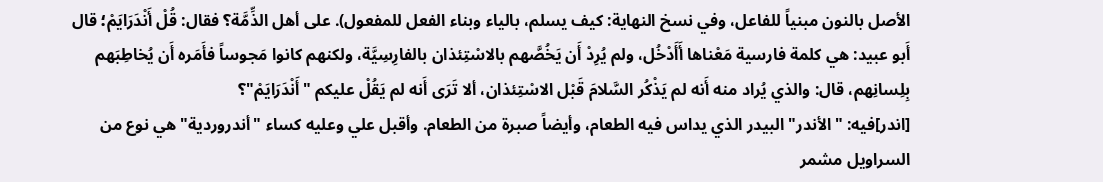الأصل بالنون مبنياً للفاعل، وفي نسخ النهاية: كيف يسلم، بالياء وبناء الفعل للمفعول). على أهل الذِّمَّة؟ فقال: قُلْ أَنْدَرَايَمْ؛ قال أَبو عبيد: هي كلمة فارسية مَعْناها أَأَدْخُل، ولم يُرِدْ أَن يَخُصَّهم بالاسْتِئذان بالفارِسِيَّة، ولكنهم كانوا مَجوساً فأَمَره أَن يُخاطِبَهم بِلِسانِهم، قال: والذي يُراد منه أَنه لم يَذْكُر السَّلامَ قَبْل الاسْتِئذان، ألا تَرَى أَنه لم يَقُلْ عليكم "أَنْدَرَايَمْ"؟
[اندر]فيه: "الأندر" البيدر الذي يداس فيه الطعام، وأيضاً صبرة من الطعام. وأقبل علي وعليه كساء "أندروردية" هي نوع من السراويل مشمر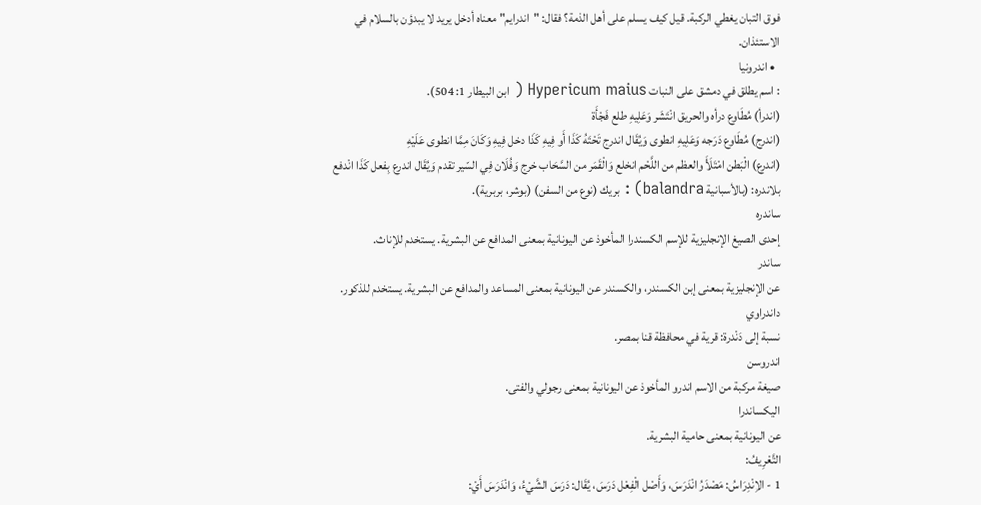فوق التبان يغطي الركبة. قيل كيف يسلم على أهل الذمة؟ فقال: "اندرايم" معناه أدخل يريد لا يبدؤن بالسلام في الاستئذان.
  • اندرونيا
: اسم يطلق في دمشق على النبات Hypericum maius ( ابن البيطار 1: 504).
(اندرأ) مُطَاوع درأه والحريق انْتَشَر وَعَلِيهِ طلع فَجْأَة
(اندرج) مُطَاوع دَرَجه وَعَلِيهِ انطوى وَيُقَال اندرج تَحْتَهُ كَذَا أَو فِيهِ كَذَا دخل فِيهِ وَكَانَ مِمَّا انطوى عَلَيْهِ
(اندرع) الْبَطن امْتَلَأَ والعظم من اللَّحْم انخلع وَالْقَمَر من السَّحَاب خرج وَفُلَان فِي السّير تقدم وَيُقَال اندرع بِفعل كَذَا انْدفع
بلاندره: (بالأسبانية balandra) : بريك (نوع من السفن) (بوشر، بربرية).
ساندره
إحدى الصيغ الإنجليزية للإسم الكسندرا المأخوذ عن اليونانية بمعنى المدافع عن البشرية. يستخدم للإناث.
ساندر
عن الإنجليزية بمعنى إبن الكسندر، والكسندر عن اليونانية بمعنى المساعد والمدافع عن البشرية. يستخدم للذكور.
داندراوي
نسبة إلى دَنْدرة: قرية في محافظة قنا بمصر.
اندروسن
صيغة مركبة من الاسم اندرو المأخوذ عن اليونانية بمعنى رجولي والفتى.
اليكساندرا
عن اليونانية بمعنى حامية البشرية.
التَّعْرِيفُ:
1 - الاِنْدِرَاسُ: مَصْدَرُ انْدَرَسَ، وَأَصْل الْفِعْل دَرَسَ، يُقَال: دَرَسَ الشَّيْءُ، وَانْدَرَسَ أَيْ: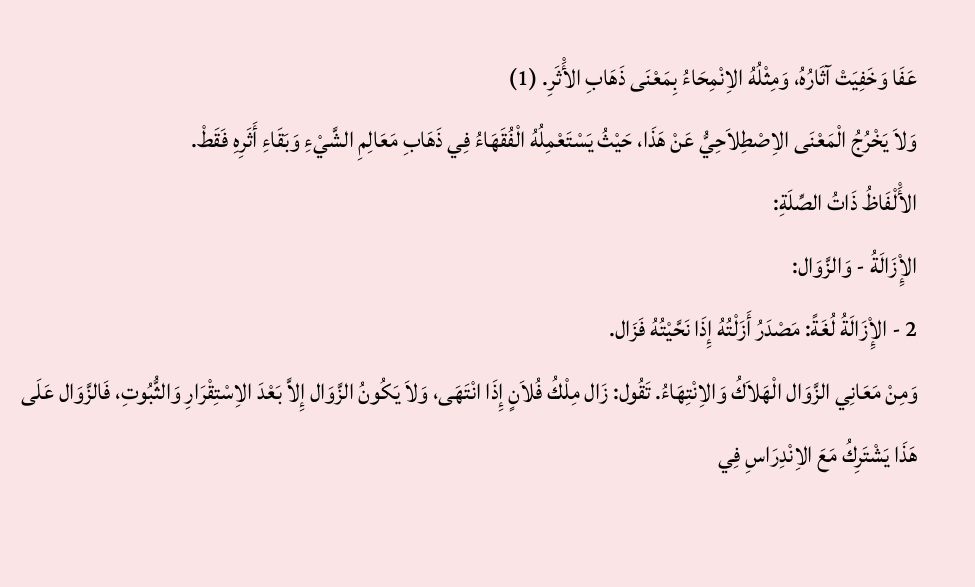عَفَا وَخَفِيَتْ آثَارُهُ، وَمِثْلُهُ الاِنْمِحَاءُ بِمَعْنَى ذَهَابِ الأَْثَرِ. (1)
وَلاَ يَخْرُجُ الْمَعْنَى الاِصْطِلاَحِيُّ عَنْ هَذَا، حَيْثُ يَسْتَعْمِلُهُ الْفُقَهَاءُ فِي ذَهَابِ مَعَالِمِ الشَّيْءِ وَبَقَاءِ أَثَرِهِ فَقَطْ.
الأَْلْفَاظُ ذَاتُ الصِّلَةِ:
الإِْزَالَةُ - وَالزَّوَال:
2 - الإِْزَالَةُ لُغَةً: مَصْدَرُ أَزَلْتُهُ إِذَا نَحَّيْتُهُ فَزَال.
وَمِنْ مَعَانِي الزَّوَال الْهَلاَكُ وَالاِنْتِهَاءُ. تَقُول: زَال مِلْكُ فُلاَنٍ إِذَا انْتَهَى، وَلاَ يَكُونُ الزَّوَال إِلاَّ بَعْدَ الاِسْتِقْرَارِ وَالثُّبُوتِ، فَالزَّوَال عَلَى هَذَا يَشْتَرِكُ مَعَ الاِنْدِرَاسِ فِي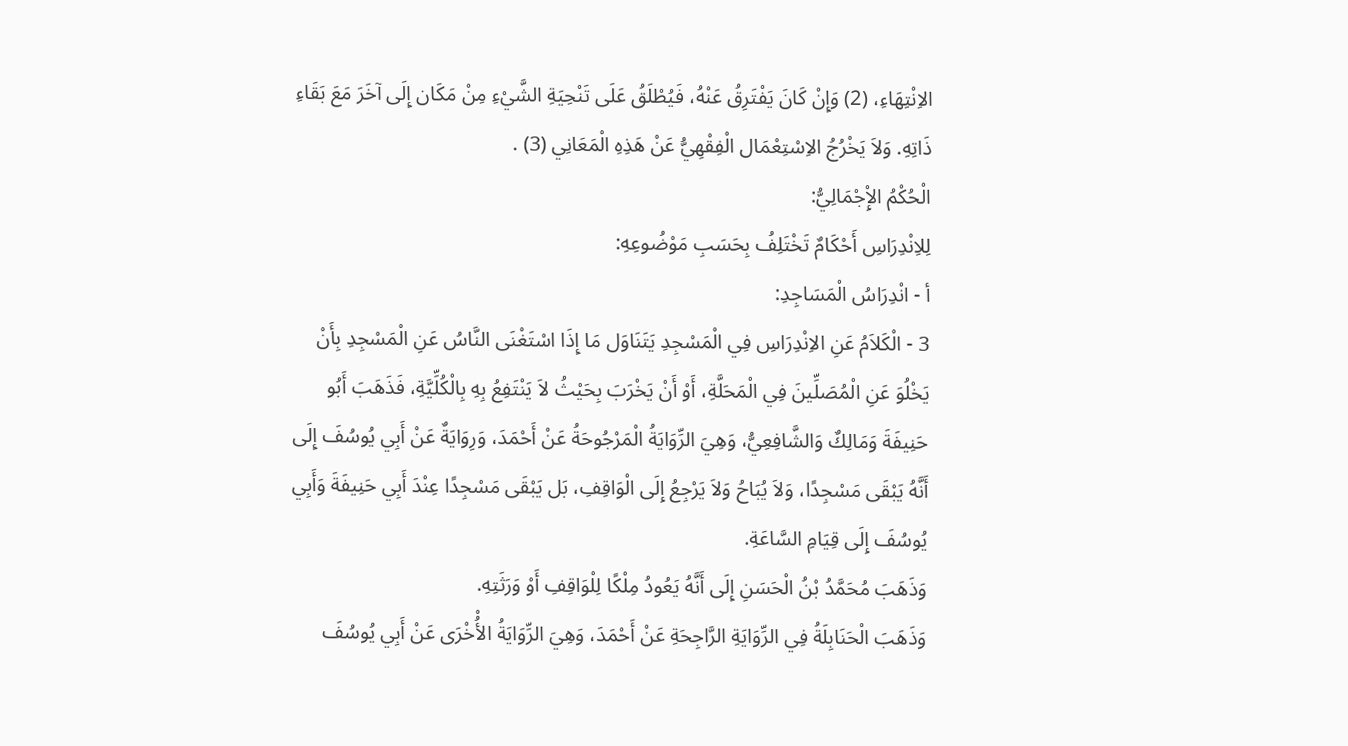الاِنْتِهَاءِ، (2) وَإِنْ كَانَ يَفْتَرِقُ عَنْهُ، فَيُطْلَقُ عَلَى تَنْحِيَةِ الشَّيْءِ مِنْ مَكَان إِلَى آخَرَ مَعَ بَقَاءِ ذَاتِهِ. وَلاَ يَخْرُجُ الاِسْتِعْمَال الْفِقْهِيُّ عَنْ هَذِهِ الْمَعَانِي (3) .
الْحُكْمُ الإِْجْمَالِيُّ:
لِلاِنْدِرَاسِ أَحْكَامٌ تَخْتَلِفُ بِحَسَبِ مَوْضُوعِهِ:
أ - انْدِرَاسُ الْمَسَاجِدِ:
3 - الْكَلاَمُ عَنِ الاِنْدِرَاسِ فِي الْمَسْجِدِ يَتَنَاوَل مَا إِذَا اسْتَغْنَى النَّاسُ عَنِ الْمَسْجِدِ بِأَنْ يَخْلُوَ عَنِ الْمُصَلِّينَ فِي الْمَحَلَّةِ، أَوْ أَنْ يَخْرَبَ بِحَيْثُ لاَ يَنْتَفِعُ بِهِ بِالْكُلِّيَّةِ، فَذَهَبَ أَبُو حَنِيفَةَ وَمَالِكٌ وَالشَّافِعِيُّ، وَهِيَ الرِّوَايَةُ الْمَرْجُوحَةُ عَنْ أَحْمَدَ، وَرِوَايَةٌ عَنْ أَبِي يُوسُفَ إِلَى أَنَّهُ يَبْقَى مَسْجِدًا، وَلاَ يُبَاحُ وَلاَ يَرْجِعُ إِلَى الْوَاقِفِ، بَل يَبْقَى مَسْجِدًا عِنْدَ أَبِي حَنِيفَةَ وَأَبِي يُوسُفَ إِلَى قِيَامِ السَّاعَةِ.
وَذَهَبَ مُحَمَّدُ بْنُ الْحَسَنِ إِلَى أَنَّهُ يَعُودُ مِلْكًا لِلْوَاقِفِ أَوْ وَرَثَتِهِ.
وَذَهَبَ الْحَنَابِلَةُ فِي الرِّوَايَةِ الرَّاجِحَةِ عَنْ أَحْمَدَ، وَهِيَ الرِّوَايَةُ الأُْخْرَى عَنْ أَبِي يُوسُفَ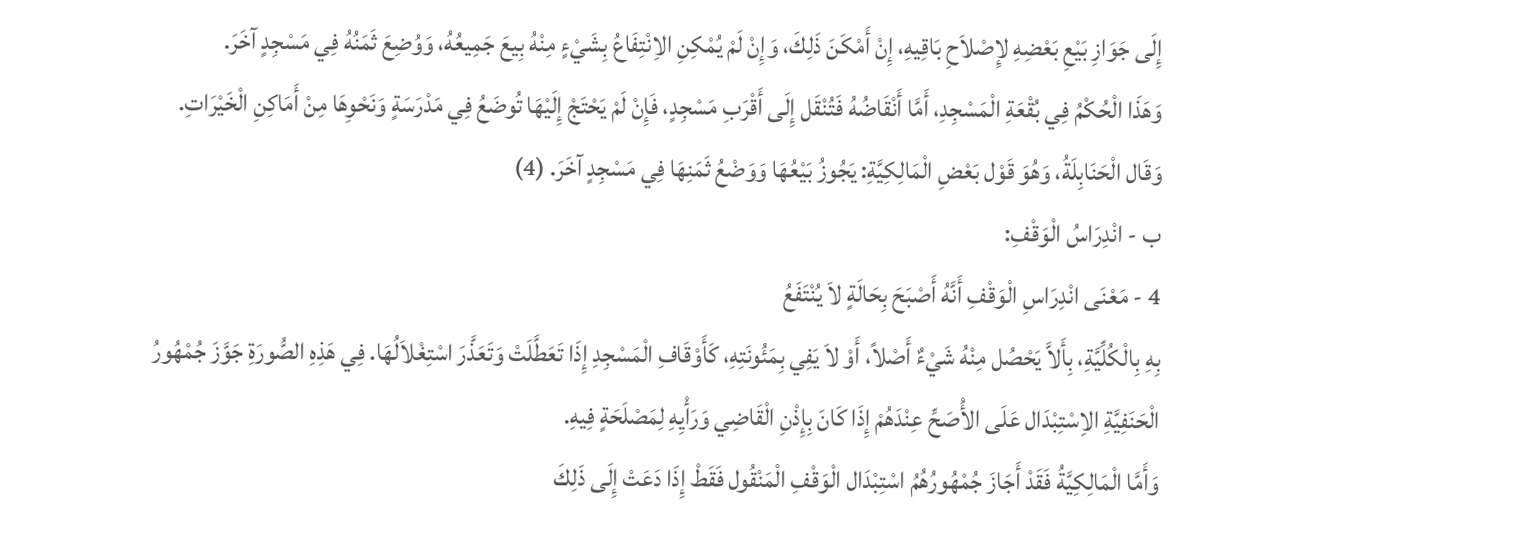إِلَى جَوَازِ بَيْعِ بَعْضِهِ لإِصْلاَحِ بَاقِيهِ، إِنْ أَمْكَنَ ذَلِكَ، وَإِنْ لَمْ يُمْكِنِ الاِنْتِفَاعُ بِشَيْءٍ مِنْهُ بِيعَ جَمِيعُهُ، وَوُضِعَ ثَمَنُهُ فِي مَسْجِدٍ آخَرَ.
وَهَذَا الْحُكْمُ فِي بُقْعَةِ الْمَسْجِدِ، أَمَّا أَنْقَاضُهُ فَتُنْقَل إِلَى أَقْرَبِ مَسْجِدٍ، فَإِنْ لَمْ يَحْتَجْ إِلَيْهَا تُوضَعُ فِي مَدْرَسَةٍ وَنَحْوِهَا مِنْ أَمَاكِنِ الْخَيْرَاتِ.
وَقَال الْحَنَابِلَةُ، وَهُوَ قَوْل بَعْضِ الْمَالِكِيَّةِ: يَجُوزُ بَيْعُهَا وَوَضْعُ ثَمَنِهَا فِي مَسْجِدٍ آخَرَ. (4)
ب - انْدِرَاسُ الْوَقْفِ:
4 - مَعْنَى انْدِرَاسِ الْوَقْفِ أَنَّهُ أَصْبَحَ بِحَالَةٍ لاَ يُنْتَفَعُ
بِهِ بِالْكُلِّيَّةِ، بِأَلاَّ يَحْصُل مِنْهُ شَيْءٌ أَصْلاً، أَوْ لاَ يَفِي بِمَئُونَتِهِ، كَأَوْقَافِ الْمَسْجِدِ إِذَا تَعَطَّلَتْ وَتَعَذَّرَ اسْتِغْلاَلُهَا. فِي هَذِهِ الصُّورَةِ جَوَّزَ جُمْهُورُ الْحَنَفِيَّةِ الاِسْتِبْدَال عَلَى الأَْصَحِّ عِنْدَهُمْ إِذَا كَانَ بِإِذْنِ الْقَاضِي وَرَأْيِهِ لِمَصْلَحَةٍ فِيهِ.
وَأَمَّا الْمَالِكِيَّةُ فَقَدْ أَجَازَ جُمْهُورُهُمُ اسْتِبْدَال الْوَقْفِ الْمَنْقُول فَقَطْ إِذَا دَعَتْ إِلَى ذَلِكَ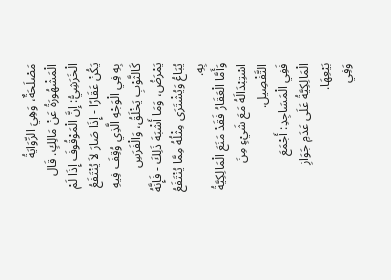مَصْلَحَةٌ، وَهِيَ الرِّوَايَةُ الْمَشْهُورَةُ عَنْ مَالِكٍ. قَال الْخَرَشِيُّ: إِنَّ الْمَوْقُوفَ إِذَا لَمْ يَكُنْ عَقَارًا - إِذَا صَارَ لاَ يُنْتَفَعُ بِهِ فِي الْوَجْهِ الَّذِي وُقِفَ فِيهِ كَالثَّوْبِ يَخْلَقُ، وَالْفَرَسِ يَمْرَضُ، وَمَا أَشْبَهَ ذَلِكَ - فَإِنَّهُ يُبَاعُ وَيُشْتَرَى مِثْلُهُ مِمَّا يُنْتَفَعُ بِهِ.
وَأَمَّا الْعَقَارُ فَقَدْ مَنَعَ الْمَالِكِيَّةُ اسْتِبْدَالَهُ مَعَ شَيْءٍ مِنَ التَّفْصِيل.
فَفِي الْمَسَاجِدِ: أَجْمَعَ الْمَالِكِيَّةُ عَلَى عَدَمِ جَوَازِ بَيْعِهَا.
وَفِي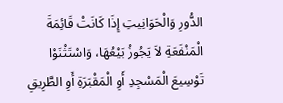الدُّورِ وَالْحَوَانِيتِ إِذَا كَانَتْ قَائِمَةَ الْمَنْفَعَةِ لاَ يَجُوزُ بَيْعُهَا، وَاسْتَثْنَوْا تَوْسِيعَ الْمَسْجِدِ أَوِ الْمَقْبَرَةِ أَوِ الطَّرِيقِ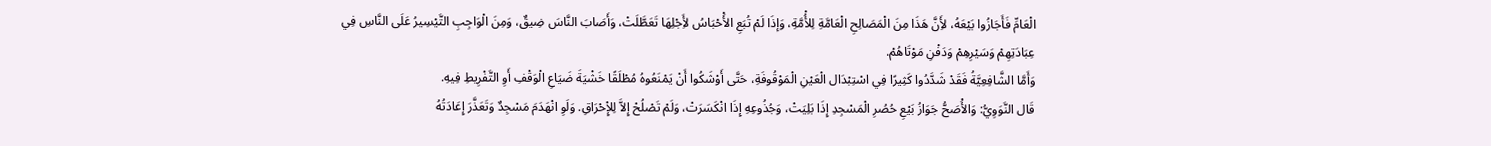الْعَامِّ فَأَجَازُوا بَيْعَهُ، لأَِنَّ هَذَا مِنَ الْمَصَالِحِ الْعَامَّةِ لِلأُْمَّةِ، وَإذَا لَمْ تُبَعِ الأَْحْبَاسُ لأَِجْلِهَا تَعَطَّلَتْ، وَأَصَابَ النَّاسَ ضِيقٌ، وَمِنَ الْوَاجِبِ التَّيْسِيرُ عَلَى النَّاسِ فِي عِبَادَتِهِمْ وَسَيْرِهِمْ وَدَفْنِ مَوْتَاهُمْ.
وَأَمَّا الشَّافِعِيَّةُ فَقَدْ شَدَّدُوا كَثِيرًا فِي اسْتِبْدَال الْعَيْنِ الْمَوْقُوفَةِ، حَتَّى أَوْشَكُوا أَنْ يَمْنَعُوهُ مُطْلَقًا خَشْيَةَ ضَيَاعِ الْوَقْفِ أَوِ التَّفْرِيطِ فِيهِ.
قَال النَّوَوِيُّ: وَالأَْصَحُّ جَوَازُ بَيْعِ حُصُرِ الْمَسْجِدِ إِذَا بَلِيَتْ، وَجُذُوعِهِ إِذَا انْكَسَرَتْ، وَلَمْ تَصْلُحْ إِلاَّ لِلإِْحْرَاقِ. وَلَوِ انْهَدَمَ مَسْجِدٌ وَتَعَذَّرَ إِعَادَتُهُ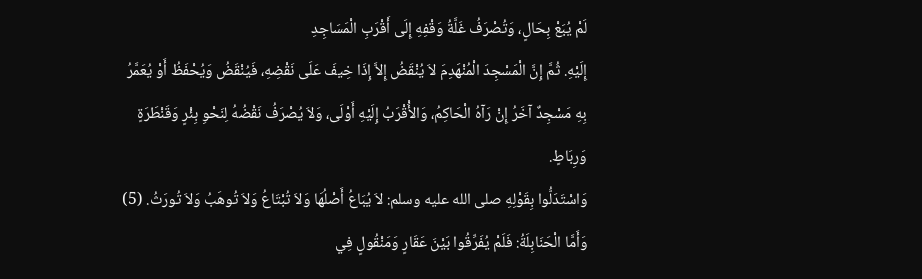لَمْ يُبَعْ بِحَالٍ، وَتُصْرَفُ غَلَّةُ وَقْفِهِ إِلَى أَقْرَبِ الْمَسَاجِدِ
إِلَيْهِ. ثُمَّ إِنَّ الْمَسْجِدَ الْمُنْهَدِمَ لاَ يُنْقَضُ إِلاَّ إِذَا خِيفَ عَلَى نَقْضِهِ، فَيُنْقَضُ وَيُحْفَظُ أَوْ يُعَمَّرُ بِهِ مَسْجِدٌ آخَرُ إِنْ رَآهُ الْحَاكِمُ، وَالأَْقْرَبُ إِلَيْهِ أَوْلَى، وَلاَ يُصْرَفُ نَقْضُهُ لِنَحْوِ بِئْرٍ وَقَنْطَرَةٍ وَرِبَاطٍ.
وَاسْتَدَلُّوا بِقَوْلِهِ صلى الله عليه وسلم: لاَ يُبَاعُ أَصْلُهَا وَلاَ تُبْتَاعُ وَلاَ تُوهَبُ وَلاَ تُورَثُ. (5)
وَأَمَّا الْحَنَابِلَةُ: فَلَمْ يُفَرِّقُوا بَيْنَ عَقَارٍ وَمَنْقُولٍ فِي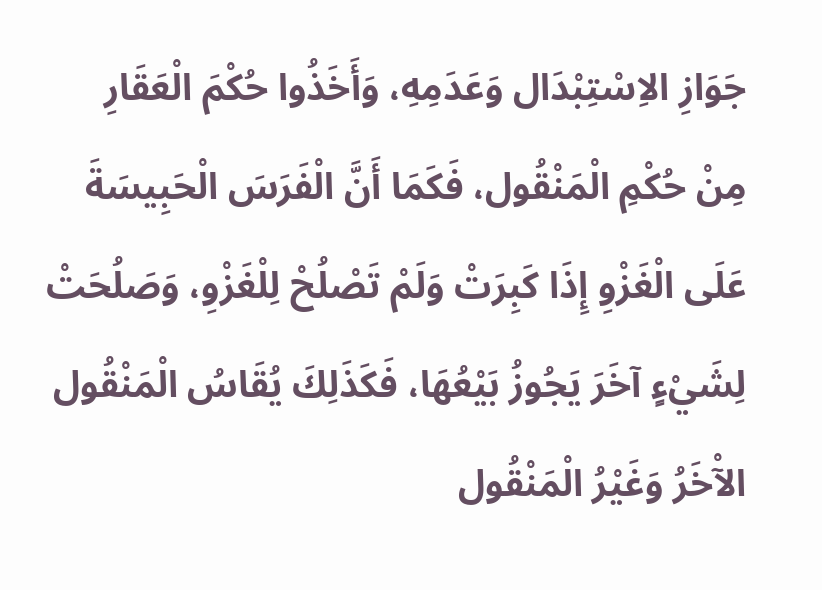جَوَازِ الاِسْتِبْدَال وَعَدَمِهِ، وَأَخَذُوا حُكْمَ الْعَقَارِ مِنْ حُكْمِ الْمَنْقُول، فَكَمَا أَنَّ الْفَرَسَ الْحَبِيسَةَ عَلَى الْغَزْوِ إِذَا كَبِرَتْ وَلَمْ تَصْلُحْ لِلْغَزْوِ، وَصَلُحَتْ لِشَيْءٍ آخَرَ يَجُوزُ بَيْعُهَا، فَكَذَلِكَ يُقَاسُ الْمَنْقُول الآْخَرُ وَغَيْرُ الْمَنْقُول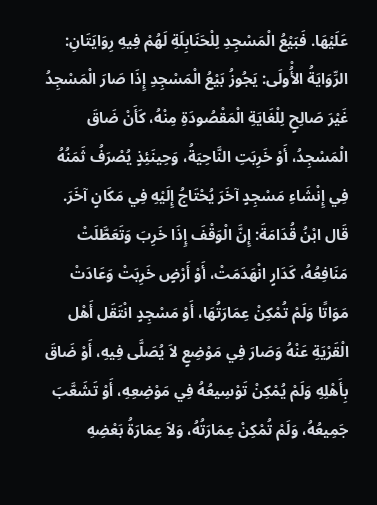عَلَيْهَا. فَبَيْعُ الْمَسْجِدِ لِلْحَنَابِلَةِ لَهُمْ فِيهِ رِوَايَتَانِ:
الرِّوَايَةُ الأُْولَى: يَجُوزُ بَيْعُ الْمَسْجِدِ إِذَا صَارَ الْمَسْجِدُ غَيْرَ صَالِحٍ لِلْغَايَةِ الْمَقْصُودَةِ مِنْهُ، كَأَنْ ضَاقَ الْمَسْجِدُ، أَوْ خَرِبَتِ النَّاحِيَةُ، وَحِينَئِذٍ يُصْرَفُ ثَمَنُهُ فِي إِنْشَاءِ مَسْجِدٍ آخَرَ يُحْتَاجُ إِلَيْهِ فِي مَكَانٍ آخَرَ.
قَال ابْنُ قُدَامَةَ: إِنَّ الْوَقْفَ إِذَا خَرِبَ وَتَعَطَّلَتْ مَنَافِعُهُ، كَدَارٍ انْهَدَمَتْ، أَوْ أَرْضٍ خَرِبَتْ وَعَادَتْ مَوَاتًا وَلَمْ تُمْكِنْ عِمَارَتُهَا، أَوْ مَسْجِدٍ انْتَقَل أَهْل الْقَرْيَةِ عَنْهُ وَصَارَ فِي مَوْضِعٍ لاَ يُصَلَّى فِيهِ، أَوْ ضَاقَ بِأَهْلِهِ وَلَمْ يُمْكِنْ تَوْسِيعُهُ فِي مَوْضِعِهِ، أَوْ تَشَعَّبَ جَمِيعُهُ، وَلَمْ تُمْكِنْ عِمَارَتُهُ، وَلاَ عِمَارَةُ بَعْضِهِ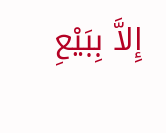إِلاَّ بِبَيْعِ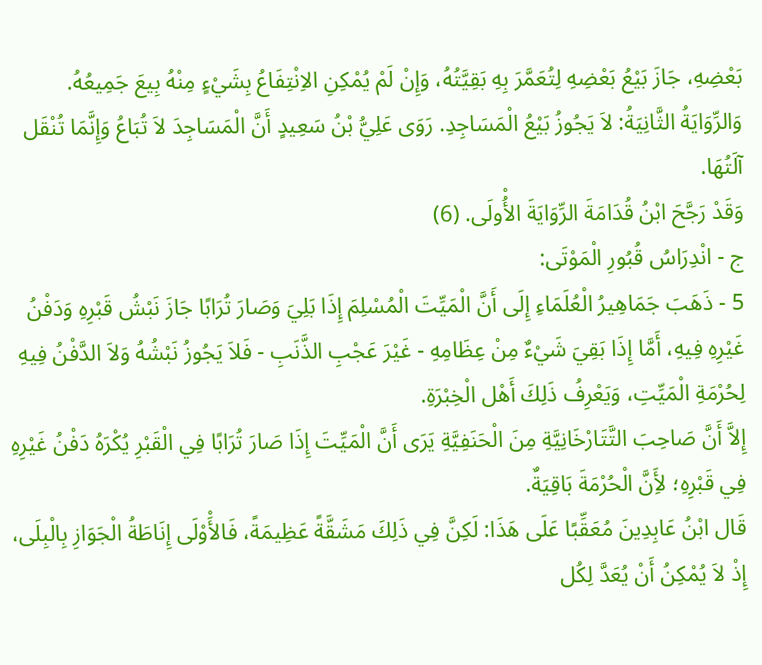بَعْضِهِ، جَازَ بَيْعُ بَعْضِهِ لِتُعَمَّرَ بِهِ بَقِيَّتُهُ، وَإِنْ لَمْ يُمْكِنِ الاِنْتِفَاعُ بِشَيْءٍ مِنْهُ بِيعَ جَمِيعُهُ.
وَالرِّوَايَةُ الثَّانِيَةُ: لاَ يَجُوزُ بَيْعُ الْمَسَاجِدِ. رَوَى عَلِيُّ بْنُ سَعِيدٍ أَنَّ الْمَسَاجِدَ لاَ تُبَاعُ وَإِنَّمَا تُنْقَل آلَتُهَا.
وَقَدْ رَجَّحَ ابْنُ قُدَامَةَ الرِّوَايَةَ الأُْولَى. (6)
ج - انْدِرَاسُ قُبُورِ الْمَوْتَى:
5 - ذَهَبَ جَمَاهِيرُ الْعُلَمَاءِ إِلَى أَنَّ الْمَيِّتَ الْمُسْلِمَ إِذَا بَلِيَ وَصَارَ تُرَابًا جَازَ نَبْشُ قَبْرِهِ وَدَفْنُ غَيْرِهِ فِيهِ، أَمَّا إِذَا بَقِيَ شَيْءٌ مِنْ عِظَامِهِ - غَيْرَ عَجْبِ الذَّنَبِ - فَلاَ يَجُوزُ نَبْشُهُ وَلاَ الدَّفْنُ فِيهِ لِحُرْمَةِ الْمَيِّتِ، وَيَعْرِفُ ذَلِكَ أَهْل الْخِبْرَةِ.
إِلاَّ أَنَّ صَاحِبَ التَّتَارْخَانِيَّةِ مِنَ الْحَنَفِيَّةِ يَرَى أَنَّ الْمَيِّتَ إِذَا صَارَ تُرَابًا فِي الْقَبْرِ يُكْرَهُ دَفْنُ غَيْرِهِ فِي قَبْرِهِ؛ لأَِنَّ الْحُرْمَةَ بَاقِيَةٌ.
قَال ابْنُ عَابِدِينَ مُعَقِّبًا عَلَى هَذَا: لَكِنَّ فِي ذَلِكَ مَشَقَّةً عَظِيمَةً، فَالأَْوْلَى إِنَاطَةُ الْجَوَازِ بِالْبِلَى، إِذْ لاَ يُمْكِنُ أَنْ يُعَدَّ لِكُل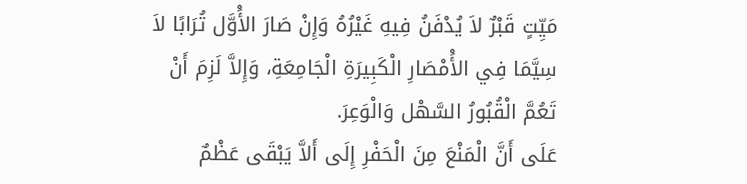مَيِّتٍ قَبْرٌ لاَ يُدْفَنُ فِيهِ غَيْرُهُ وَإِنْ صَارَ الأَْوَّل تُرَابًا لاَ سِيَّمَا فِي الأَْمْصَارِ الْكَبِيرَةِ الْجَامِعَةِ، وَإِلاَّ لَزِمَ أَنْ تَعُمَّ الْقُبُورُ السَّهْل وَالْوَعِرَ.
عَلَى أَنَّ الْمَنْعَ مِنَ الْحَفْرِ إِلَى أَلاَّ يَبْقَى عَظْمٌ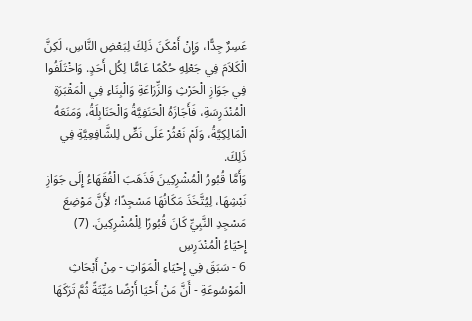عَسِرٌ جِدًّا، وَإِنْ أَمْكَنَ ذَلِكَ لِبَعْضِ النَّاسِ، لَكِنَّ الْكَلاَمَ فِي جَعْلِهِ حُكْمًا عَامًّا لِكُل أَحَدٍ. وَاخْتَلَفُوا فِي جَوَازِ الْحَرْثِ وَالزِّرَاعَةِ وَالْبِنَاءِ فِي الْمَقْبَرَةِ الْمُنْدَرِسَةِ، فَأَجَازَهُ الْحَنَفِيَّةُ وَالْحَنَابِلَةُ، وَمَنَعَهُ الْمَالِكِيَّةُ، وَلَمْ نَعْثُرْ عَلَى نَصٍّ لِلشَّافِعِيَّةِ فِي ذَلِكَ.
وَأَمَّا قُبُورُ الْمُشْرِكِينَ فَذَهَبَ الْفُقَهَاءُ إِلَى جَوَازِ نَبْشِهَا، لِيُتَّخَذَ مَكَانُهَا مَسْجِدًا؛ لأَِنَّ مَوْضِعَ مَسْجِدِ النَّبِيِّ كَانَ قُبُورًا لِلْمُشْرِكِينَ. (7)
إِحْيَاءُ الْمُنْدَرِسِ
6 - سَبَقَ فِي إِحْيَاءِ الْمَوَاتِ - مِنْ أَبْحَاثِ الْمَوْسُوعَةِ - أَنَّ مَنْ أَحْيَا أَرْضًا مَيِّتَةً ثُمَّ تَرَكَهَا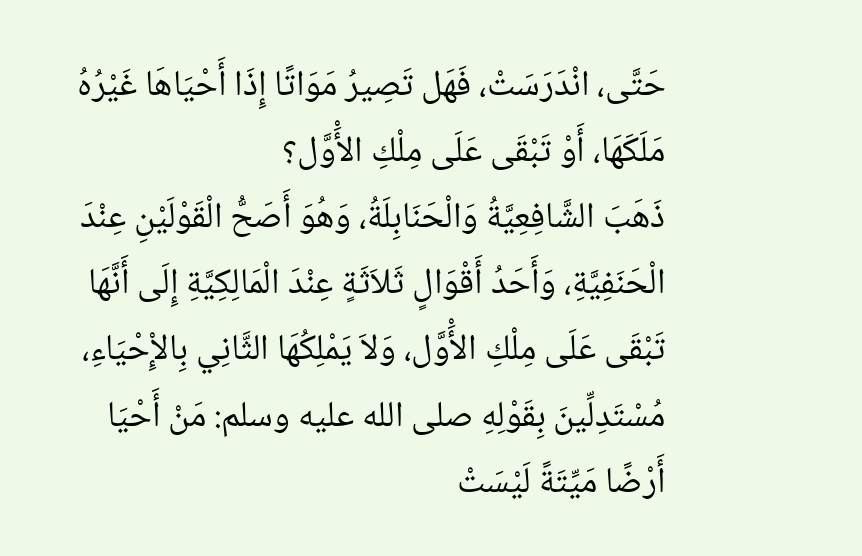حَتَّى، انْدَرَسَتْ، فَهَل تَصِيرُ مَوَاتًا إِذَا أَحْيَاهَا غَيْرُهُ مَلَكَهَا، أَوْ تَبْقَى عَلَى مِلْكِ الأَْوَّل؟
ذَهَبَ الشَّافِعِيَّةُ وَالْحَنَابِلَةُ، وَهُوَ أَصَحُّ الْقَوْلَيْنِ عِنْدَ الْحَنَفِيَّةِ، وَأَحَدُ أَقْوَالٍ ثَلاَثَةٍ عِنْدَ الْمَالِكِيَّةِ إِلَى أَنَّهَا تَبْقَى عَلَى مِلْكِ الأَْوَّل، وَلاَ يَمْلِكُهَا الثَّانِي بِالإِْحْيَاءِ، مُسْتَدِلِّينَ بِقَوْلِهِ صلى الله عليه وسلم: مَنْ أَحْيَا أَرْضًا مَيِّتَةً لَيْسَتْ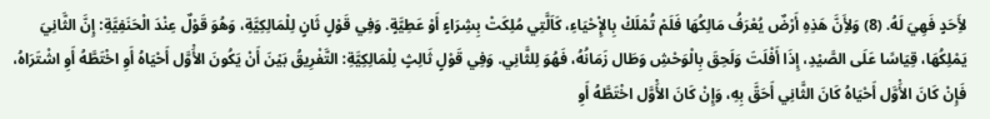لأَِحَدٍ فَهِيَ لَهُ. (8) وَلأَِنَّ هَذِهِ أَرْضٌ يُعْرَفُ مَالِكُهَا فَلَمْ تُمْلَكْ بِالإِْحْيَاءِ، كَاَلَّتِي مُلِكَتْ بِشِرَاءٍ أَوْ عَطِيَّةٍ. وَفِي قَوْلٍ ثَانٍ لِلْمَالِكِيَّةِ، وَهُوَ قَوْلٌ عِنْدَ الْحَنَفِيَّةِ: إِنَّ الثَّانِيَ يَمْلِكُهَا، قِيَاسًا عَلَى الصَّيْدِ، إِذَا أَفْلَتَ وَلَحِقَ بِالْوَحْشِ وَطَال زَمَانُهُ، فَهُوَ لِلثَّانِي. وَفِي قَوْلٍ ثَالِثٍ لِلْمَالِكِيَّةِ: التَّفْرِيقُ بَيْنَ أَنْ يَكُونَ الأَْوَّل أَحْيَاهُ أَوِ اخْتَطَّهُ أَوِ اشْتَرَاهُ، فَإِنْ كَانَ الأَْوَّل أَحْيَاهُ كَانَ الثَّانِي أَحَقَّ بِهِ، وَإِنْ كَانَ الأَْوَّل اخْتَطَّهُ أَوِ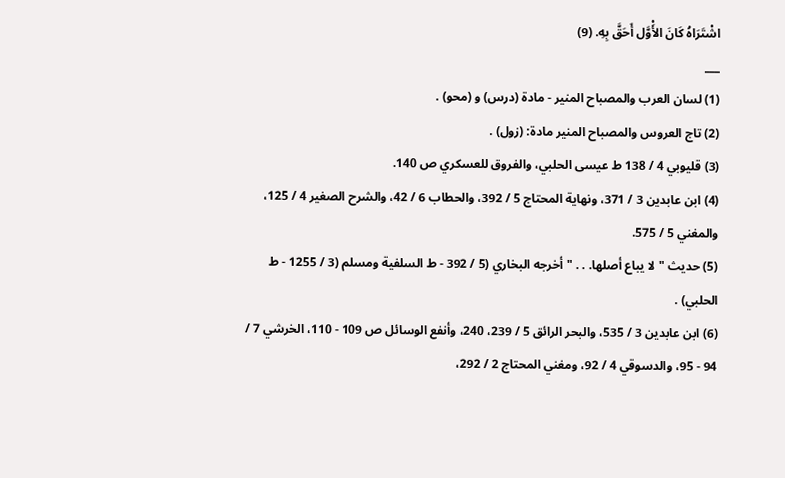اشْتَرَاهُ كَانَ الأَْوَّل أَحَقَّ بِهِ. (9)
___
(1) لسان العرب والمصباح المنير - مادة (درس) و (محو) .
(2) تاج العروس والمصباح المنير مادة: (زول) .
(3) قليوبي 4 / 138 ط عيسى الحلبي، والفروق للعسكري ص 140.
(4) ابن عابدين 3 / 371، ونهاية المحتاج 5 / 392، والحطاب 6 / 42، والشرح الصغير 4 / 125، والمغني 5 / 575.
(5) حديث " لا يباع أصلها. . . " أخرجه البخاري (5 / 392 - ط السلفية ومسلم (3 / 1255 - ط الحلبي) .
(6) ابن عابدين 3 / 535، والبحر الرائق 5 / 239، 240، وأنفع الوسائل ص 109 - 110، الخرشي 7 / 94 - 95، والدسوقي 4 / 92، ومغني المحتاج 2 / 292،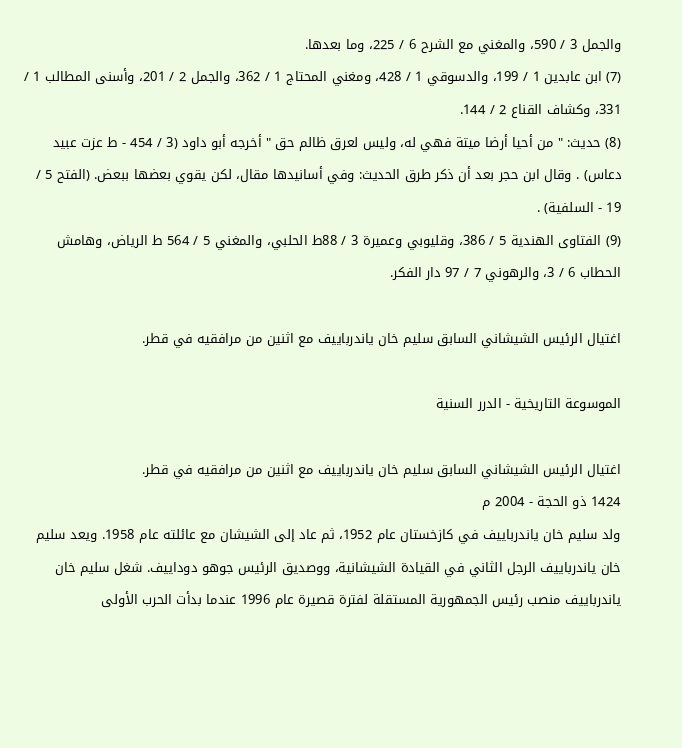والجمل 3 / 590، والمغني مع الشرح 6 / 225، وما بعدها.
(7) ابن عابدين 1 / 199، والدسوقي 1 / 428، ومغني المحتاج 1 / 362، والجمل 2 / 201، وأسنى المطالب 1 / 331، وكشاف القناع 2 / 144.
(8) حديث: " من أحيا أرضا ميتة فهي له، وليس لعرق ظالم حق " أخرجه أبو داود (3 / 454 - ط عزت عبيد دعاس) . وقال ابن حجر بعد أن ذكر طرق الحديث: وفي أسانيدها مقال، لكن يقوي بعضها ببعض. (الفتح 5 / 19 - السلفية) .
(9) الفتاوى الهندية 5 / 386، وقليوبي وعميرة 3 / 88ط الحلبي، والمغني 5 / 564 ط الرياض، وهامش الحطاب 6 / 3، والرهوني 7 / 97 دار الفكر.

اغتيال الرئيس الشيشاني السابق سليم خان ياندرباييف مع اثنين من مرافقيه في قطر.

الموسوعة التاريخية - الدرر السنية

اغتيال الرئيس الشيشاني السابق سليم خان ياندرباييف مع اثنين من مرافقيه في قطر.
1424 ذو الحجة - 2004 م
ولد سليم خان ياندرباييف في كازخستان عام 1952، ثم عاد إلى الشيشان مع عائلته عام 1958. ويعد سليم خان ياندرباييف الرجل الثاني في القيادة الشيشانية، ووصديق الرئيس جوهو دوداييف. شغل سليم خان ياندرباييف منصب رئيس الجمهورية المستقلة لفترة قصيرة عام 1996 عندما بدأت الحرب الأولى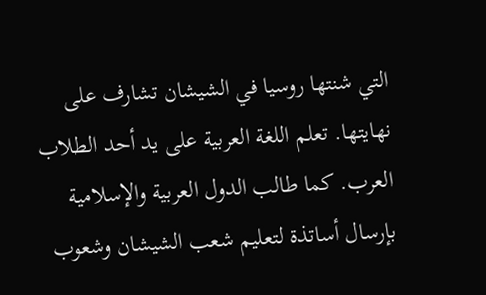التي شنتها روسيا في الشيشان تشارف على نهايتها. تعلم اللغة العربية على يد أحد الطلاب العرب. كما طالب الدول العربية والإسلامية بإرسال أساتذة لتعليم شعب الشيشان وشعوب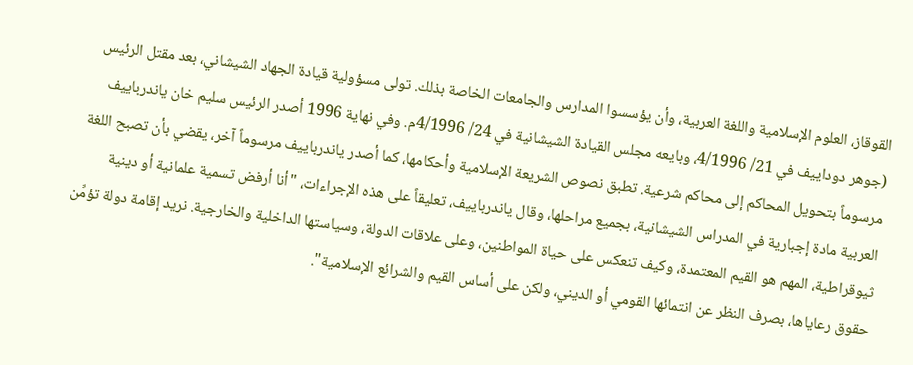القوقاز، العلوم الإسلامية واللغة العربية، وأن يؤسسوا المدارس والجامعات الخاصة بذلك. تولى مسؤولية قيادة الجهاد الشيشاني، بعد مقتل الرئيس (جوهر دوداييف في 21/ 4/1996، وبايعه مجلس القيادة الشيشانية في 24/ 4/1996م. وفي نهاية 1996 أصدر الرئيس سليم خان ياندرباييف مرسوماً بتحويل المحاكم إلى محاكم شرعية. تطبق نصوص الشريعة الإسلامية وأحكامها، كما أصدر ياندرباييف مرسوماً آخر، يقضي بأن تصبح اللغة العربية مادة إجبارية في المدراس الشيشانية، بجميع مراحلها، وقال ياندرباييف، تعليقاً على هذه الإجراءات، "أنا أرفض تسمية علمانية أو دينية ثيوقراطية، المهم هو القيم المعتمدة، وكيف تنعكس على حياة المواطنين، وعلى علاقات الدولة، وسياستها الداخلية والخارجية. نريد إقامة دولة تؤمِّن حقوق رعاياها، بصرف النظر عن انتمائها القومي أو الديني، ولكن على أساس القيم والشرائع الإسلامية".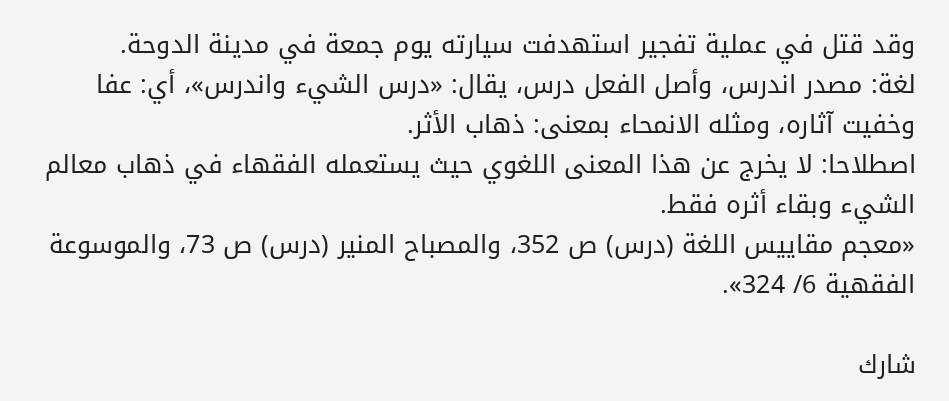وقد قتل في عملية تفجير استهدفت سيارته يوم جمعة في مدينة الدوحة.
لغة: مصدر اندرس، وأصل الفعل درس، يقال: «درس الشيء واندرس»، أي: عفا وخفيت آثاره، ومثله الانمحاء بمعنى: ذهاب الأثر.
اصطلاحا: لا يخرج عن هذا المعنى اللغوي حيث يستعمله الفقهاء في ذهاب معالم الشيء وبقاء أثره فقط.
«معجم مقاييس اللغة (درس) ص 352، والمصباح المنير (درس) ص 73، والموسوعة الفقهية 6/ 324».

شارك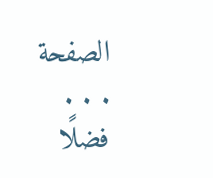الصفحة
. . .
فضلًا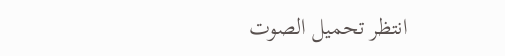انتظر تحميل الصوت